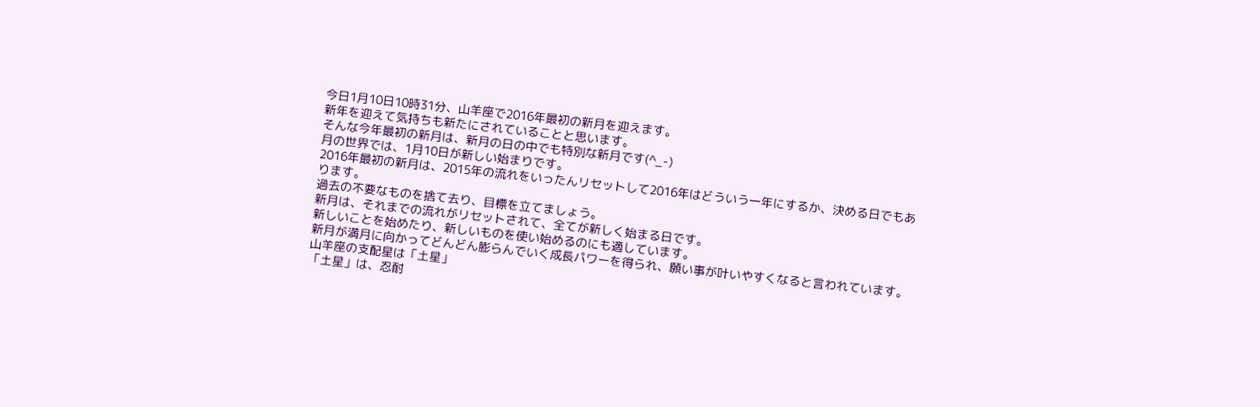今日1月10日10時31分、山羊座で2016年最初の新月を迎えます。
新年を迎えて気持ちも新たにされていることと思います。
そんな今年最初の新月は、新月の日の中でも特別な新月です(^_-)
月の世界では、1月10日が新しい始まりです。
2016年最初の新月は、2015年の流れをいったんリセットして2016年はどういう一年にするか、決める日でもあります。
過去の不要なものを捨て去り、目標を立てましょう。
新月は、それまでの流れがリセットされて、全てが新しく始まる日です。
新しいことを始めたり、新しいものを使い始めるのにも適しています。
新月が満月に向かってどんどん膨らんでいく成長パワーを得られ、願い事が叶いやすくなると言われています。
山羊座の支配星は「土星」
「土星」は、忍耐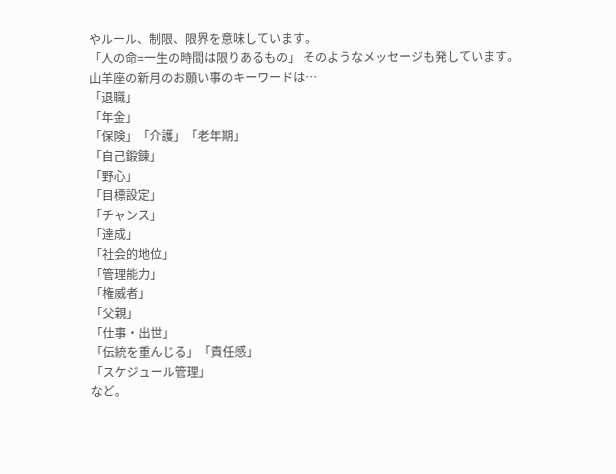やルール、制限、限界を意味しています。
「人の命=一生の時間は限りあるもの」 そのようなメッセージも発しています。
山羊座の新月のお願い事のキーワードは…
「退職」
「年金」
「保険」「介護」「老年期」
「自己鍛錬」
「野心」
「目標設定」
「チャンス」
「達成」
「社会的地位」
「管理能力」
「権威者」
「父親」
「仕事・出世」
「伝統を重んじる」「責任感」
「スケジュール管理」
など。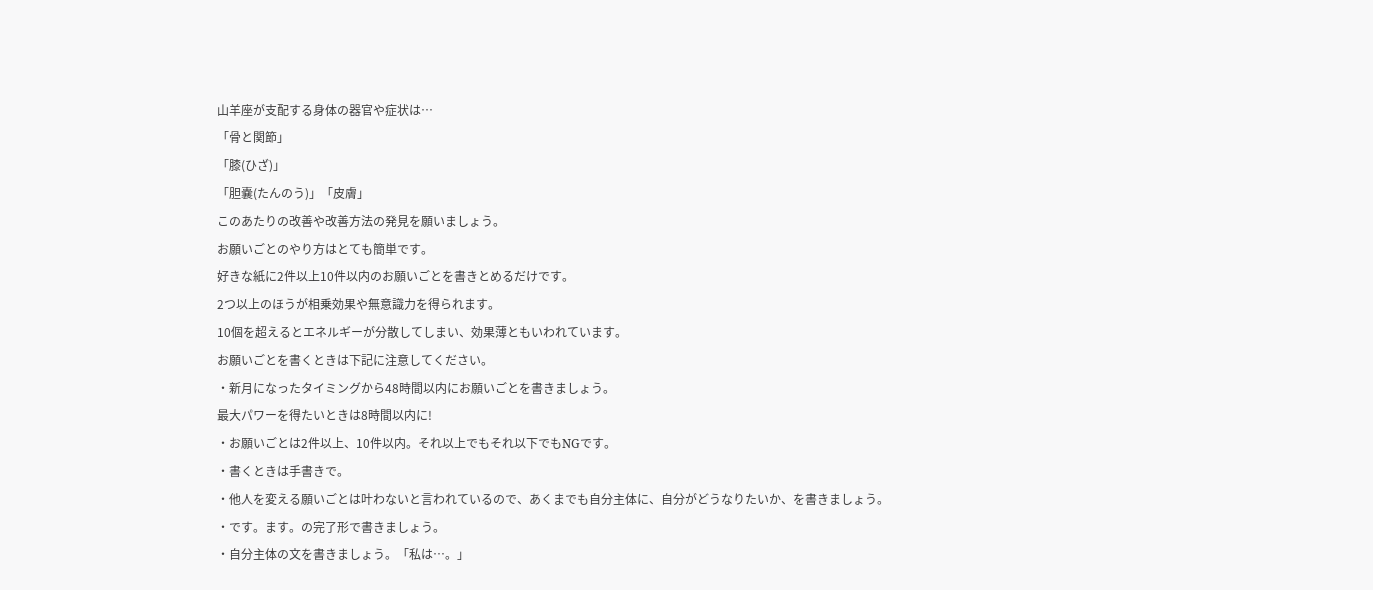山羊座が支配する身体の器官や症状は…
「骨と関節」
「膝(ひざ)」
「胆嚢(たんのう)」「皮膚」
このあたりの改善や改善方法の発見を願いましょう。
お願いごとのやり方はとても簡単です。
好きな紙に2件以上10件以内のお願いごとを書きとめるだけです。
2つ以上のほうが相乗効果や無意識力を得られます。
10個を超えるとエネルギーが分散してしまい、効果薄ともいわれています。
お願いごとを書くときは下記に注意してください。
・新月になったタイミングから48時間以内にお願いごとを書きましょう。
最大パワーを得たいときは8時間以内に!
・お願いごとは2件以上、10件以内。それ以上でもそれ以下でもNGです。
・書くときは手書きで。
・他人を変える願いごとは叶わないと言われているので、あくまでも自分主体に、自分がどうなりたいか、を書きましょう。
・です。ます。の完了形で書きましょう。
・自分主体の文を書きましょう。「私は…。」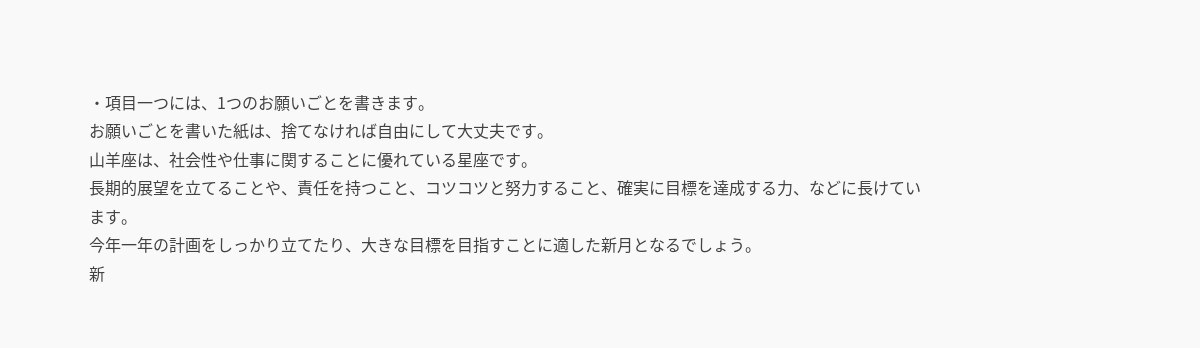・項目一つには、1つのお願いごとを書きます。
お願いごとを書いた紙は、捨てなければ自由にして大丈夫です。
山羊座は、社会性や仕事に関することに優れている星座です。
長期的展望を立てることや、責任を持つこと、コツコツと努力すること、確実に目標を達成する力、などに長けています。
今年一年の計画をしっかり立てたり、大きな目標を目指すことに適した新月となるでしょう。
新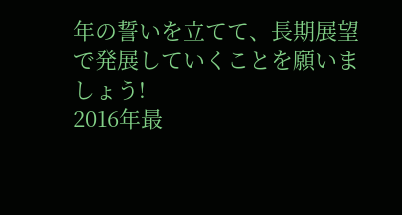年の誓いを立てて、長期展望で発展していくことを願いましょう!
2016年最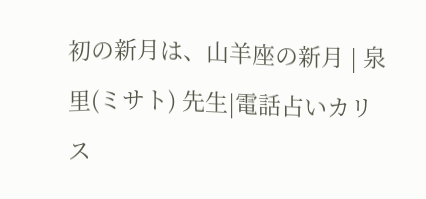初の新月は、山羊座の新月 | 泉里(ミサト) 先生|電話占いカリス